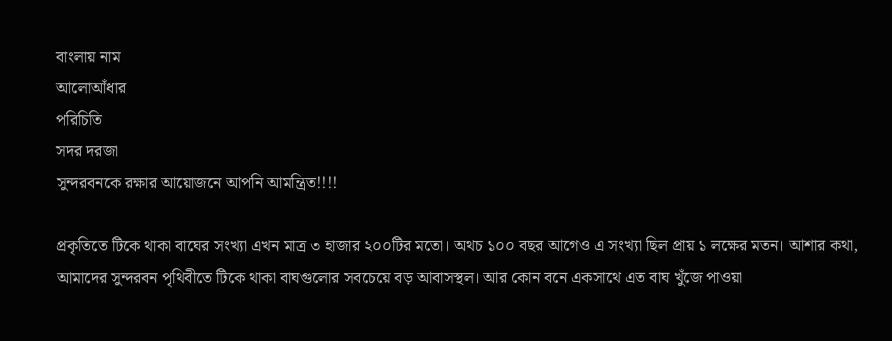বাংলায় নাম
আলোআঁধার
পরিচিতি
সদর দরজা
সুন্দরবনকে রক্ষার আয়োজনে আপনি আমন্ত্রিত!!!!

প্রকৃতিতে টিকে থাকা বাঘের সংখ্যা এখন মাত্র ৩ হাজার ২০০টির মতো। অথচ ১০০ বছর আগেও এ সংখ্যা ছিল প্রায় ১ লক্ষের মতন। আশার কথা, আমাদের সুন্দরবন পৃথিবীতে টিকে থাকা বাঘগুলোর সবচেয়ে বড় আবাসস্থল। আর কোন বনে একসাথে এত বাঘ খুঁজে পাওয়া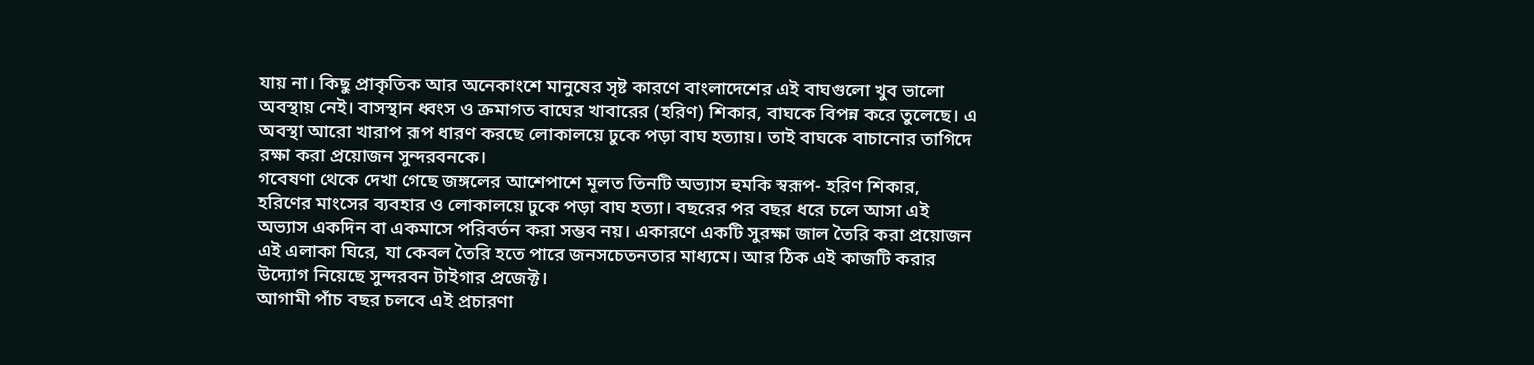যায় না। কিছু প্রাকৃতিক আর অনেকাংশে মানুষের সৃষ্ট কারণে বাংলাদেশের এই বাঘগুলো খুব ভালো অবস্থায় নেই। বাসস্থান ধ্বংস ও ক্রমাগত বাঘের খাবারের (হরিণ) শিকার, বাঘকে বিপন্ন করে তুলেছে। এ অবস্থা আরো খারাপ রূপ ধারণ করছে লোকালয়ে ঢুকে পড়া বাঘ হত্যায়। তাই বাঘকে বাচানোর তাগিদে রক্ষা করা প্রয়োজন সুন্দরবনকে।
গবেষণা থেকে দেখা গেছে জঙ্গলের আশেপাশে মূলত তিনটি অভ্যাস হুমকি স্বরূপ- হরিণ শিকার, হরিণের মাংসের ব্যবহার ও লোকালয়ে ঢুকে পড়া বাঘ হত্যা। বছরের পর বছর ধরে চলে আসা এই অভ্যাস একদিন বা একমাসে পরিবর্তন করা সম্ভব নয়। একারণে একটি সুরক্ষা জাল তৈরি করা প্রয়োজন এই এলাকা ঘিরে, যা কেবল তৈরি হতে পারে জনসচেতনতার মাধ্যমে। আর ঠিক এই কাজটি করার উদ্যোগ নিয়েছে সুন্দরবন টাইগার প্রজেক্ট।
আগামী পাঁচ বছর চলবে এই প্রচারণা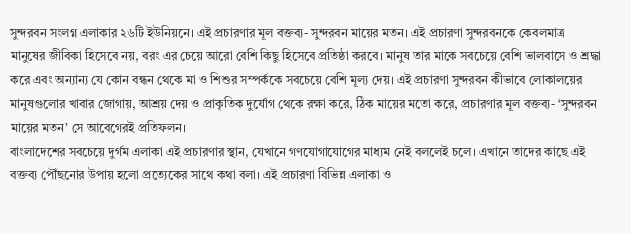সুন্দরবন সংলগ্ন এলাকার ২৬টি ইউনিয়নে। এই প্রচারণার মূল বক্তব্য- সুন্দরবন মায়ের মতন। এই প্রচারণা সুন্দরবনকে কেবলমাত্র মানুষের জীবিকা হিসেবে নয়, বরং এর চেয়ে আরো বেশি কিছু হিসেবে প্রতিষ্ঠা করবে। মানুষ তার মাকে সবচেয়ে বেশি ভালবাসে ও শ্রদ্ধা করে এবং অন্যান্য যে কোন বন্ধন থেকে মা ও শিশুর সম্পর্ককে সবচেয়ে বেশি মূল্য দেয়। এই প্রচারণা সুন্দরবন কীভাবে লোকালয়ের মানুষগুলোর খাবার জোগায়, আশ্রয় দেয় ও প্রাকৃতিক দুর্যোগ থেকে রক্ষা করে, ঠিক মায়ের মতো করে, প্রচারণার মূল বক্তব্য- ‘সুন্দরবন মায়ের মতন’ সে আবেগেরই প্রতিফলন।
বাংলাদেশের সবচেয়ে দুর্গম এলাকা এই প্রচারণার স্থান, যেখানে গণযোগাযোগের মাধ্যম নেই বললেই চলে। এখানে তাদের কাছে এই বক্তব্য পৌঁছনোর উপায় হলো প্রত্যেকের সাথে কথা বলা। এই প্রচারণা বিভিন্ন এলাকা ও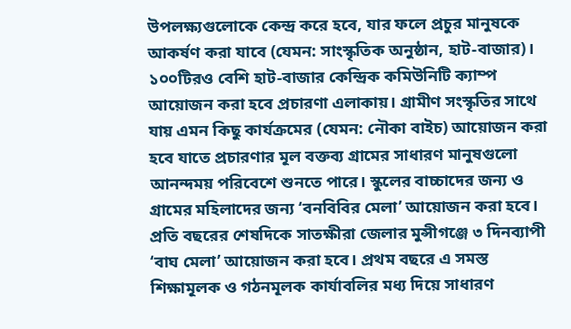উপলক্ষ্যগুলোকে কেন্দ্র করে হবে, যার ফলে প্রচুর মানুষকে আকর্ষণ করা যাবে (যেমন: সাংস্কৃতিক অনুষ্ঠান, হাট-বাজার)। ১০০টিরও বেশি হাট-বাজার কেন্দ্রিক কমিউনিটি ক্যাম্প আয়োজন করা হবে প্রচারণা এলাকায়। গ্রামীণ সংস্কৃতির সাথে যায় এমন কিছু কার্যক্রমের (যেমন: নৌকা বাইচ) আয়োজন করা হবে যাতে প্রচারণার মূল বক্তব্য গ্রামের সাধারণ মানুষগুলো আনন্দময় পরিবেশে শুনতে পারে। স্কুলের বাচ্চাদের জন্য ও গ্রামের মহিলাদের জন্য ‘বনবিবির মেলা’ আয়োজন করা হবে। প্রতি বছরের শেষদিকে সাতক্ষীরা জেলার মুন্সীগঞ্জে ৩ দিনব্যাপী ‘বাঘ মেলা’ আয়োজন করা হবে। প্রথম বছরে এ সমস্ত শিক্ষামূলক ও গঠনমূলক কার্যাবলির মধ্য দিয়ে সাধারণ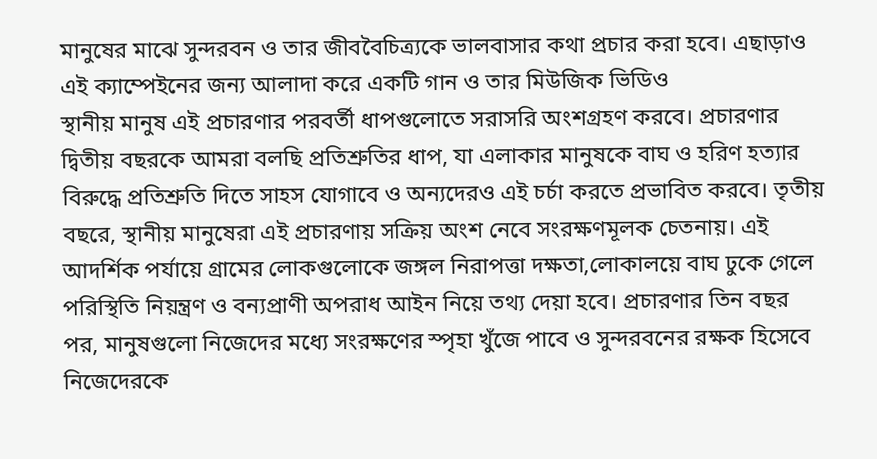মানুষের মাঝে সুন্দরবন ও তার জীববৈচিত্র্যকে ভালবাসার কথা প্রচার করা হবে। এছাড়াও এই ক্যাম্পেইনের জন্য আলাদা করে একটি গান ও তার মিউজিক ভিডিও
স্থানীয় মানুষ এই প্রচারণার পরবর্তী ধাপগুলোতে সরাসরি অংশগ্রহণ করবে। প্রচারণার দ্বিতীয় বছরকে আমরা বলছি প্রতিশ্রুতির ধাপ, যা এলাকার মানুষকে বাঘ ও হরিণ হত্যার বিরুদ্ধে প্রতিশ্রুতি দিতে সাহস যোগাবে ও অন্যদেরও এই চর্চা করতে প্রভাবিত করবে। তৃতীয় বছরে, স্থানীয় মানুষেরা এই প্রচারণায় সক্রিয় অংশ নেবে সংরক্ষণমূলক চেতনায়। এই আদর্শিক পর্যায়ে গ্রামের লোকগুলোকে জঙ্গল নিরাপত্তা দক্ষতা,লোকালয়ে বাঘ ঢুকে গেলে পরিস্থিতি নিয়ন্ত্রণ ও বন্যপ্রাণী অপরাধ আইন নিয়ে তথ্য দেয়া হবে। প্রচারণার তিন বছর পর, মানুষগুলো নিজেদের মধ্যে সংরক্ষণের স্পৃহা খুঁজে পাবে ও সুন্দরবনের রক্ষক হিসেবে নিজেদেরকে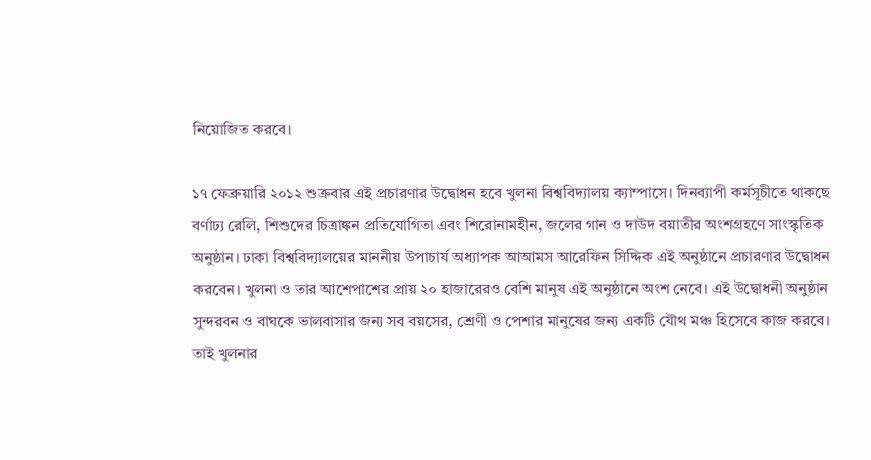নিয়োজিত করবে।

১৭ ফেব্রুয়ারি ২০১২ শুক্রবার এই প্রচারণার উদ্বোধন হবে খুলনা বিশ্ববিদ্যালয় ক্যাম্পাসে। দিনব্যাপী কর্মসূচীতে থাকছে বর্ণাঢ্য রেলি, শিশুদের চিত্রাঙ্কন প্রতিযোগিতা এবং শিরোনামহীন, জলের গান ও দাউদ বয়াতীর অংশগ্রহণে সাংস্কৃতিক অনুষ্ঠান। ঢাকা বিশ্ববিদ্যালয়ের মাননীয় উপাচার্য অধ্যাপক আআমস আরেফিন সিদ্দিক এই অনুষ্ঠানে প্রচারণার উদ্বোধন করবেন। খুলনা ও তার আশেপাশের প্রায় ২০ হাজারেরও বেশি মানুষ এই অনুষ্ঠানে অংশ নেবে। এই উদ্বোধনী অনুষ্ঠান সুন্দরবন ও বাঘকে ভালবাসার জন্য সব বয়সের, শ্রেণী ও পেশার মানুষের জন্য একটি যৌথ মঞ্চ হিসেবে কাজ করবে। তাই খুলনার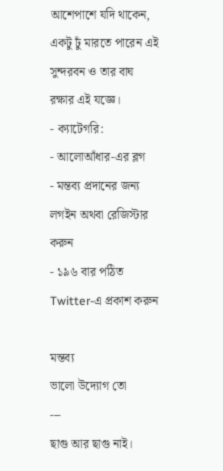আশেপাশে যদি থাকেন, একটু ঢুঁ মারতে পারেন এই সুন্দরবন ও তার বাঘ রক্ষার এই যজ্ঞে।
- ক্যাটেগরি:
- আলোআঁধার-এর ব্লগ
- মন্তব্য প্রদানের জন্য লগইন অথবা রেজিস্টার করুন
- ১৯৬ বার পঠিত
Twitter-এ প্রকাশ করুন

মন্তব্য
ভালো উদ্যোগ তো
---
ছাগু আর ছাগু নাই।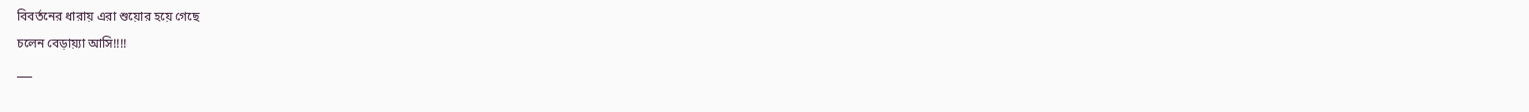বিবর্তনের ধারায় এরা শুয়োর হয়ে গেছে
চলেন বেড়ায়্যা আসি!!!!
___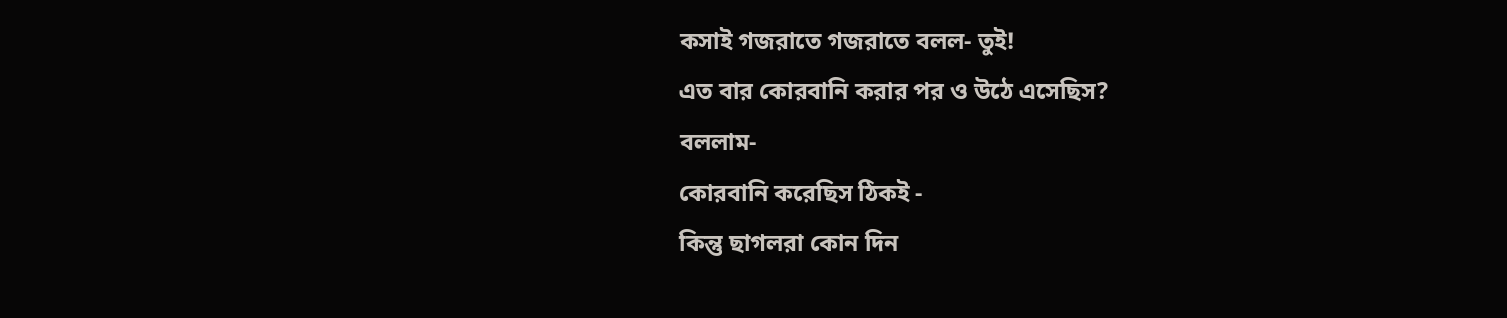কসাই গজরাতে গজরাতে বলল- তুই!
এত বার কোরবানি করার পর ও উঠে এসেছিস?
বললাম-
কোরবানি করেছিস ঠিকই -
কিন্তু ছাগলরা কোন দিন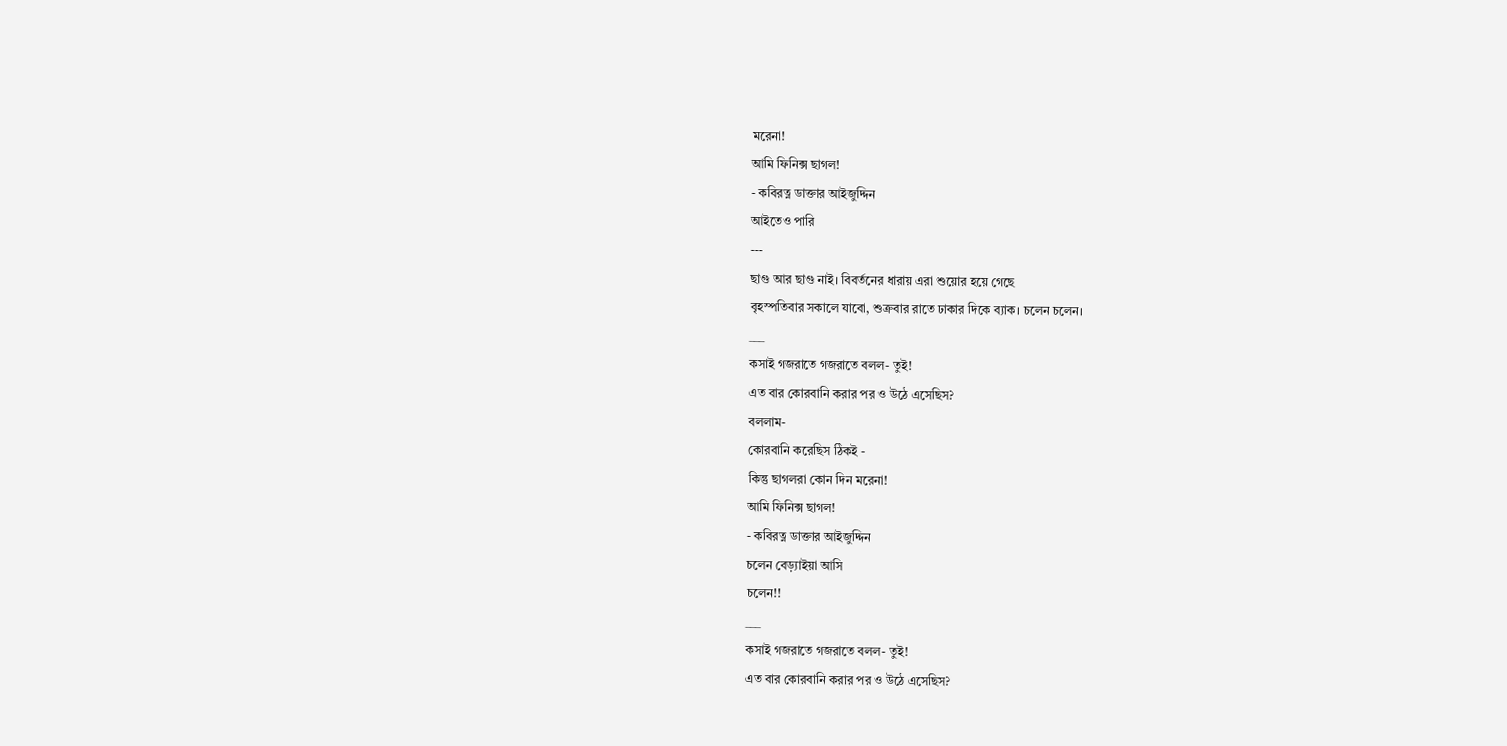মরেনা!
আমি ফিনিক্স ছাগল!
- কবিরত্ন ডাক্তার আইজুদ্দিন
আইতেও পারি
---
ছাগু আর ছাগু নাই। বিবর্তনের ধারায় এরা শুয়োর হয়ে গেছে
বৃহস্পতিবার সকালে যাবো, শুক্রবার রাতে ঢাকার দিকে ব্যাক। চলেন চলেন।
___
কসাই গজরাতে গজরাতে বলল- তুই!
এত বার কোরবানি করার পর ও উঠে এসেছিস?
বললাম-
কোরবানি করেছিস ঠিকই -
কিন্তু ছাগলরা কোন দিন মরেনা!
আমি ফিনিক্স ছাগল!
- কবিরত্ন ডাক্তার আইজুদ্দিন
চলেন বেড়্যাইয়া আসি
চলেন!!
___
কসাই গজরাতে গজরাতে বলল- তুই!
এত বার কোরবানি করার পর ও উঠে এসেছিস?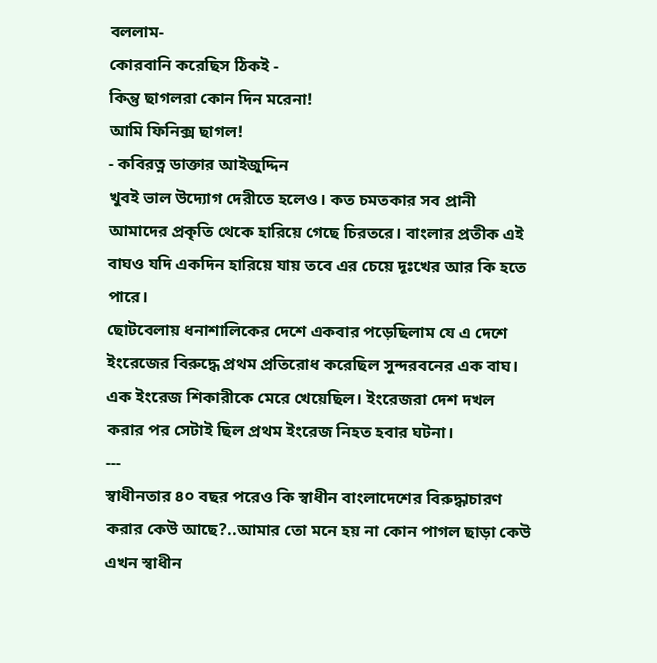বললাম-
কোরবানি করেছিস ঠিকই -
কিন্তু ছাগলরা কোন দিন মরেনা!
আমি ফিনিক্স ছাগল!
- কবিরত্ন ডাক্তার আইজুদ্দিন
খুবই ভাল উদ্যোগ দেরীতে হলেও। কত চমতকার সব প্রানী আমাদের প্রকৃতি থেকে হারিয়ে গেছে চিরতরে। বাংলার প্রতীক এই বাঘও যদি একদিন হারিয়ে যায় তবে এর চেয়ে দূঃখের আর কি হতে পারে।
ছোটবেলায় ধনাশালিকের দেশে একবার পড়েছিলাম যে এ দেশে ইংরেজের বিরুদ্ধে প্রথম প্রতিরোধ করেছিল সুন্দরবনের এক বাঘ। এক ইংরেজ শিকারীকে মেরে খেয়েছিল। ইংরেজরা দেশ দখল করার পর সেটাই ছিল প্রথম ইংরেজ নিহত হবার ঘটনা।
---
স্বাধীনতার ৪০ বছর পরেও কি স্বাধীন বাংলাদেশের বিরুদ্ধাচারণ করার কেউ আছে?..আমার তো মনে হয় না কোন পাগল ছাড়া কেউ এখন স্বাধীন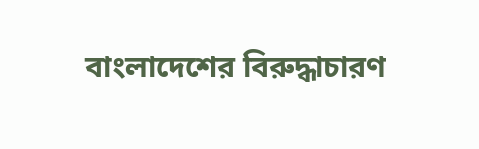বাংলাদেশের বিরুদ্ধাচারণ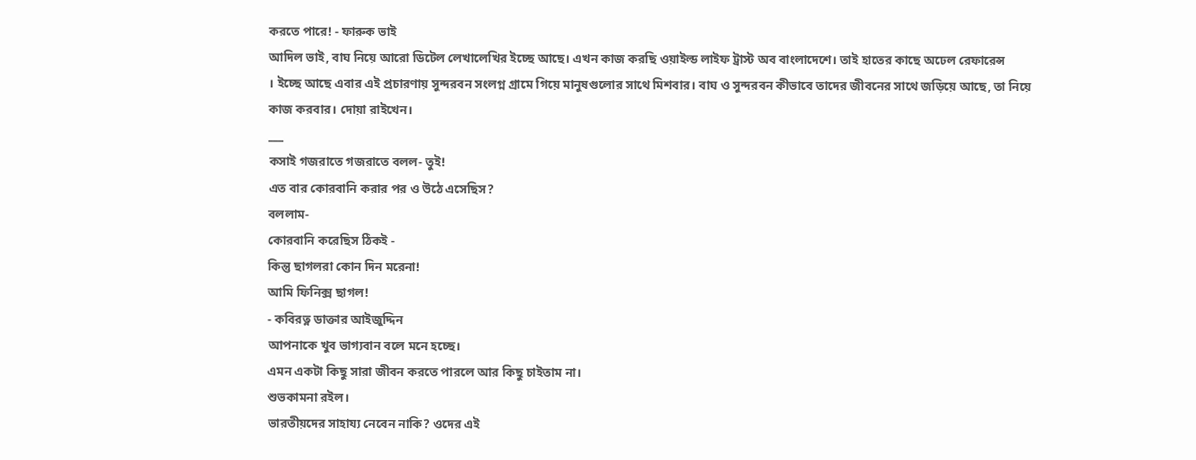করতে পারে! - ফারুক ভাই
আদিল ভাই, বাঘ নিয়ে আরো ডিটেল লেখালেখির ইচ্ছে আছে। এখন কাজ করছি ওয়াইল্ড লাইফ ট্রাস্ট অব বাংলাদেশে। তাই হাতের কাছে অঢেল রেফারেন্স
। ইচ্ছে আছে এবার এই প্রচারণায় সুন্দরবন সংলগ্ন গ্রামে গিয়ে মানুষগুলোর সাথে মিশবার। বাঘ ও সুন্দরবন কীভাবে তাদের জীবনের সাথে জড়িয়ে আছে, তা নিয়ে কাজ করবার। দোয়া রাইখেন।
___
কসাই গজরাতে গজরাতে বলল- তুই!
এত বার কোরবানি করার পর ও উঠে এসেছিস?
বললাম-
কোরবানি করেছিস ঠিকই -
কিন্তু ছাগলরা কোন দিন মরেনা!
আমি ফিনিক্স ছাগল!
- কবিরত্ন ডাক্তার আইজুদ্দিন
আপনাকে খুব ভাগ্যবান বলে মনে হচ্ছে।
এমন একটা কিছু সারা জীবন করতে পারলে আর কিছু চাইতাম না।
শুভকামনা রইল।
ভারতীয়দের সাহায্য নেবেন নাকি? ওদের এই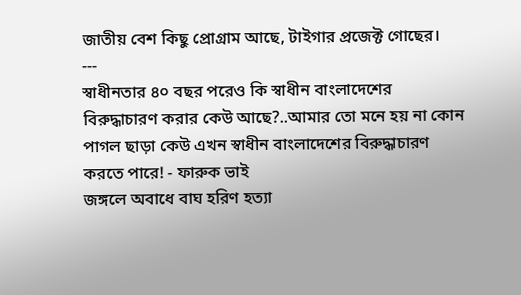জাতীয় বেশ কিছু প্রোগ্রাম আছে, টাইগার প্রজেক্ট গোছের।
---
স্বাধীনতার ৪০ বছর পরেও কি স্বাধীন বাংলাদেশের বিরুদ্ধাচারণ করার কেউ আছে?..আমার তো মনে হয় না কোন পাগল ছাড়া কেউ এখন স্বাধীন বাংলাদেশের বিরুদ্ধাচারণ করতে পারে! - ফারুক ভাই
জঙ্গলে অবাধে বাঘ হরিণ হত্যা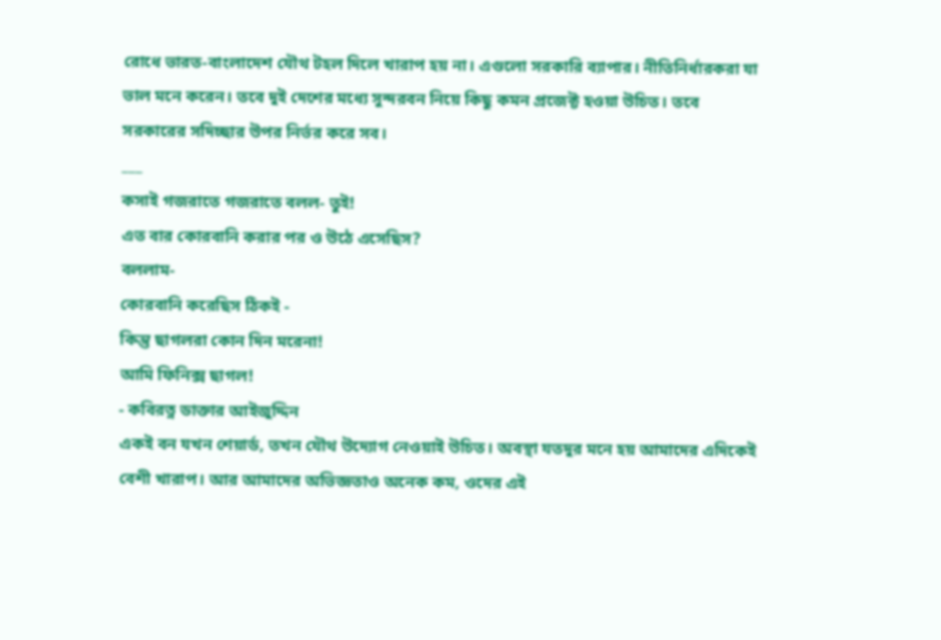রোধে ভারত-বাংলাদেশ যৌথ টহল দিলে খারাপ হয় না। এগুলো সরকারি ব্যাপার। নীতিনির্ধারকরা যা ভাল মনে করেন। তবে দুই দেশের মধ্যে সুন্দরবন নিয়ে কিছু কমন প্রজেক্ট হওয়া উচিত। তবে সরকারের সদিচ্ছার উপর নির্ভর করে সব।
___
কসাই গজরাতে গজরাতে বলল- তুই!
এত বার কোরবানি করার পর ও উঠে এসেছিস?
বললাম-
কোরবানি করেছিস ঠিকই -
কিন্তু ছাগলরা কোন দিন মরেনা!
আমি ফিনিক্স ছাগল!
- কবিরত্ন ডাক্তার আইজুদ্দিন
একই বন যখন শেয়ার্ড, তখন যৌথ উদ্যোগ নেওয়াই উচিত। অবস্থা যতদুর মনে হয় আমাদের এদিকেই বেশী খারাপ। আর আমাদের অভিজ্ঞতাও অনেক কম, ওদের এই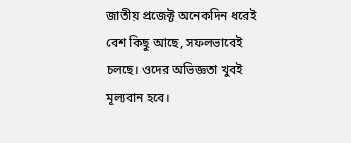জাতীয় প্রজেক্ট অনেকদিন ধরেই বেশ কিছু আছে, সফলভাবেই চলছে। ওদের অভিজ্ঞতা খুবই মূল্যবান হবে।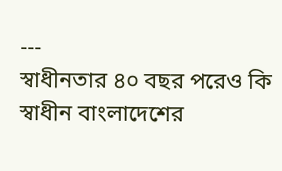---
স্বাধীনতার ৪০ বছর পরেও কি স্বাধীন বাংলাদেশের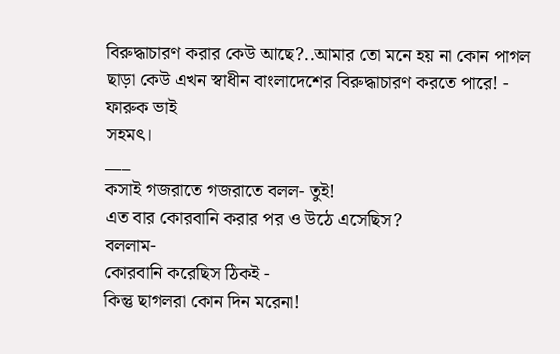বিরুদ্ধাচারণ করার কেউ আছে?..আমার তো মনে হয় না কোন পাগল ছাড়া কেউ এখন স্বাধীন বাংলাদেশের বিরুদ্ধাচারণ করতে পারে! - ফারুক ভাই
সহমৎ।
___
কসাই গজরাতে গজরাতে বলল- তুই!
এত বার কোরবানি করার পর ও উঠে এসেছিস?
বললাম-
কোরবানি করেছিস ঠিকই -
কিন্তু ছাগলরা কোন দিন মরেনা!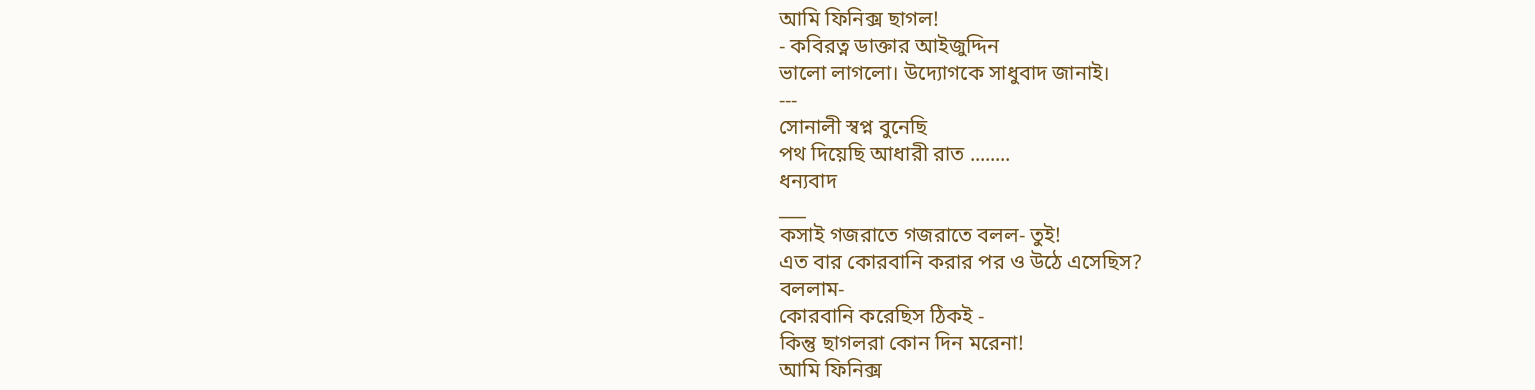আমি ফিনিক্স ছাগল!
- কবিরত্ন ডাক্তার আইজুদ্দিন
ভালো লাগলো। উদ্যোগকে সাধুবাদ জানাই।
---
সোনালী স্বপ্ন বুনেছি
পথ দিয়েছি আধারী রাত ........
ধন্যবাদ
___
কসাই গজরাতে গজরাতে বলল- তুই!
এত বার কোরবানি করার পর ও উঠে এসেছিস?
বললাম-
কোরবানি করেছিস ঠিকই -
কিন্তু ছাগলরা কোন দিন মরেনা!
আমি ফিনিক্স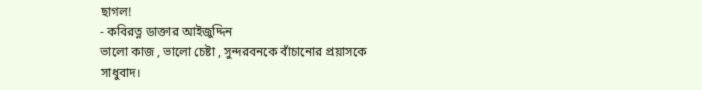ছাগল!
- কবিরত্ন ডাক্তার আইজুদ্দিন
ভালো কাজ , ভালো চেষ্টা , সুন্দরবনকে বাঁচানোর প্রয়াসকে সাধুবাদ।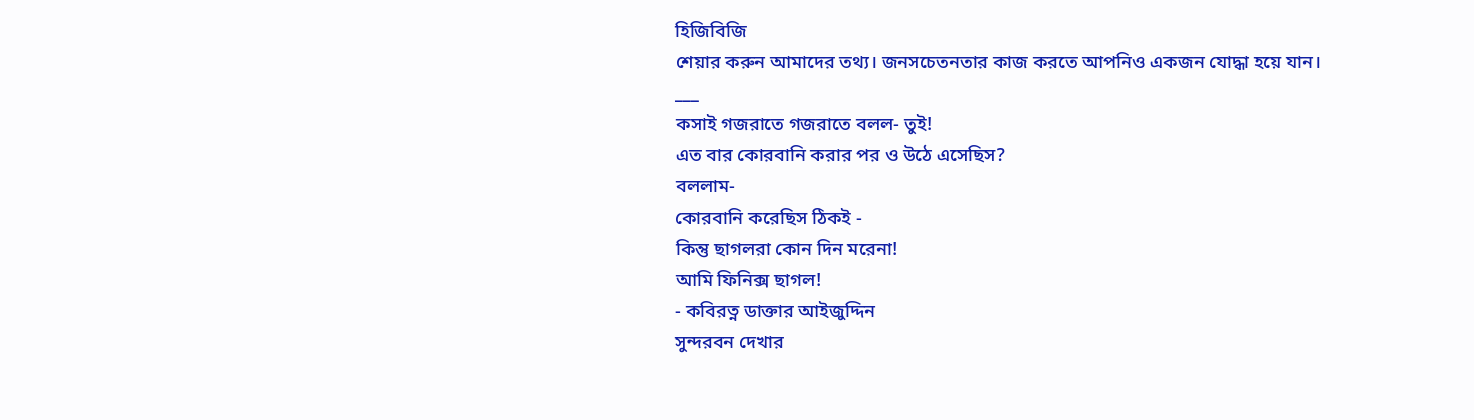হিজিবিজি
শেয়ার করুন আমাদের তথ্য। জনসচেতনতার কাজ করতে আপনিও একজন যোদ্ধা হয়ে যান।
___
কসাই গজরাতে গজরাতে বলল- তুই!
এত বার কোরবানি করার পর ও উঠে এসেছিস?
বললাম-
কোরবানি করেছিস ঠিকই -
কিন্তু ছাগলরা কোন দিন মরেনা!
আমি ফিনিক্স ছাগল!
- কবিরত্ন ডাক্তার আইজুদ্দিন
সুন্দরবন দেখার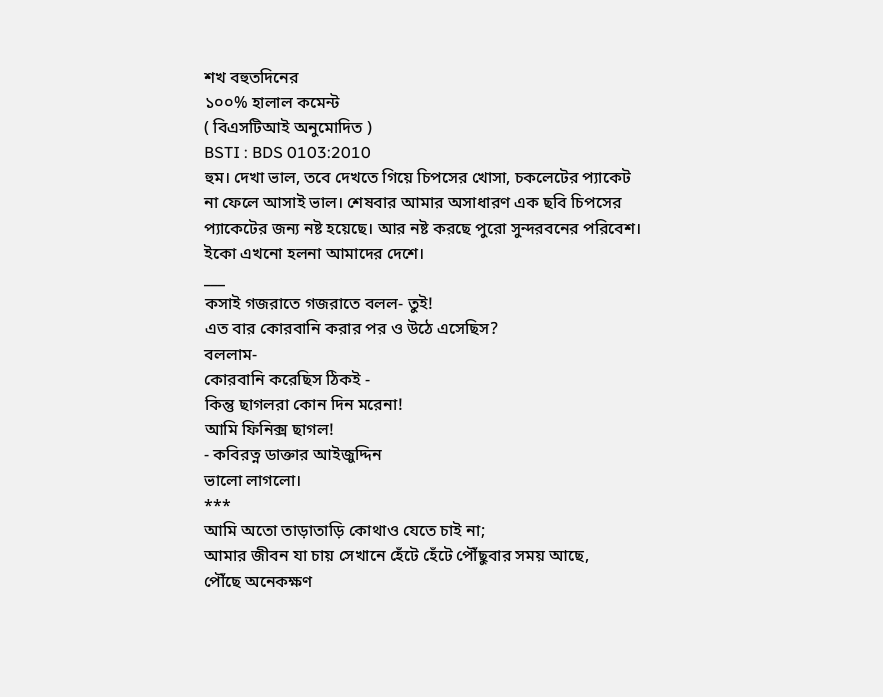শখ বহুতদিনের
১০০% হালাল কমেন্ট
( বিএসটিআই অনুমোদিত )
BSTI : BDS 0103:2010
হুম। দেখা ভাল, তবে দেখতে গিয়ে চিপসের খোসা, চকলেটের প্যাকেট না ফেলে আসাই ভাল। শেষবার আমার অসাধারণ এক ছবি চিপসের প্যাকেটের জন্য নষ্ট হয়েছে। আর নষ্ট করছে পুরো সুন্দরবনের পরিবেশ। ইকো এখনো হলনা আমাদের দেশে।
___
কসাই গজরাতে গজরাতে বলল- তুই!
এত বার কোরবানি করার পর ও উঠে এসেছিস?
বললাম-
কোরবানি করেছিস ঠিকই -
কিন্তু ছাগলরা কোন দিন মরেনা!
আমি ফিনিক্স ছাগল!
- কবিরত্ন ডাক্তার আইজুদ্দিন
ভালো লাগলো।
***
আমি অতো তাড়াতাড়ি কোথাও যেতে চাই না;
আমার জীবন যা চায় সেখানে হেঁটে হেঁটে পৌঁছুবার সময় আছে,
পৌঁছে অনেকক্ষণ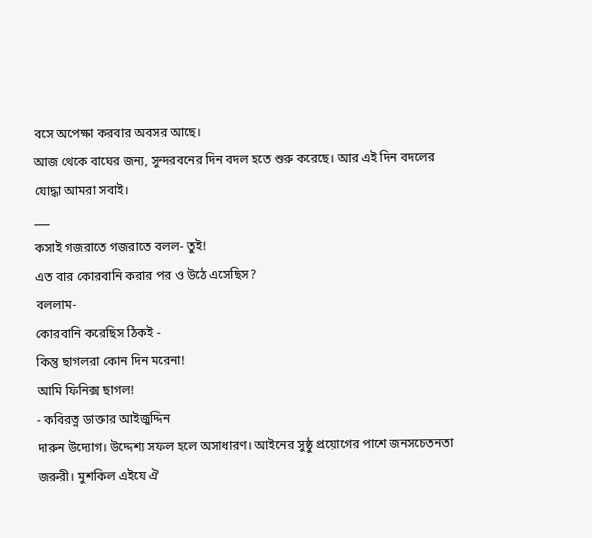বসে অপেক্ষা করবার অবসর আছে।
আজ থেকে বাঘের জন্য, সুন্দরবনের দিন বদল হতে শুরু করেছে। আর এই দিন বদলের যোদ্ধা আমরা সবাই।
___
কসাই গজরাতে গজরাতে বলল- তুই!
এত বার কোরবানি করার পর ও উঠে এসেছিস?
বললাম-
কোরবানি করেছিস ঠিকই -
কিন্তু ছাগলরা কোন দিন মরেনা!
আমি ফিনিক্স ছাগল!
- কবিরত্ন ডাক্তার আইজুদ্দিন
দারুন উদ্যোগ। উদ্দেশ্য সফল হলে অসাধারণ। আইনের সুষ্ঠু প্রয়োগের পাশে জনসচেতনতা জরুরী। মুশকিল এইযে ঐ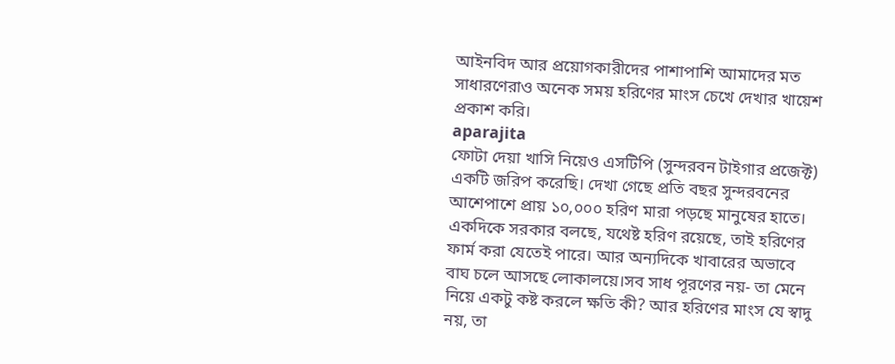আইনবিদ আর প্রয়োগকারীদের পাশাপাশি আমাদের মত সাধারণেরাও অনেক সময় হরিণের মাংস চেখে দেখার খায়েশ প্রকাশ করি।
aparajita
ফোটা দেয়া খাসি নিয়েও এসটিপি (সুন্দরবন টাইগার প্রজেক্ট) একটি জরিপ করেছি। দেখা গেছে প্রতি বছর সুন্দরবনের আশেপাশে প্রায় ১০,০০০ হরিণ মারা পড়ছে মানুষের হাতে। একদিকে সরকার বলছে, যথেষ্ট হরিণ রয়েছে, তাই হরিণের ফার্ম করা যেতেই পারে। আর অন্যদিকে খাবারের অভাবে বাঘ চলে আসছে লোকালয়ে।সব সাধ পূরণের নয়- তা মেনে নিয়ে একটু কষ্ট করলে ক্ষতি কী? আর হরিণের মাংস যে স্বাদু নয়, তা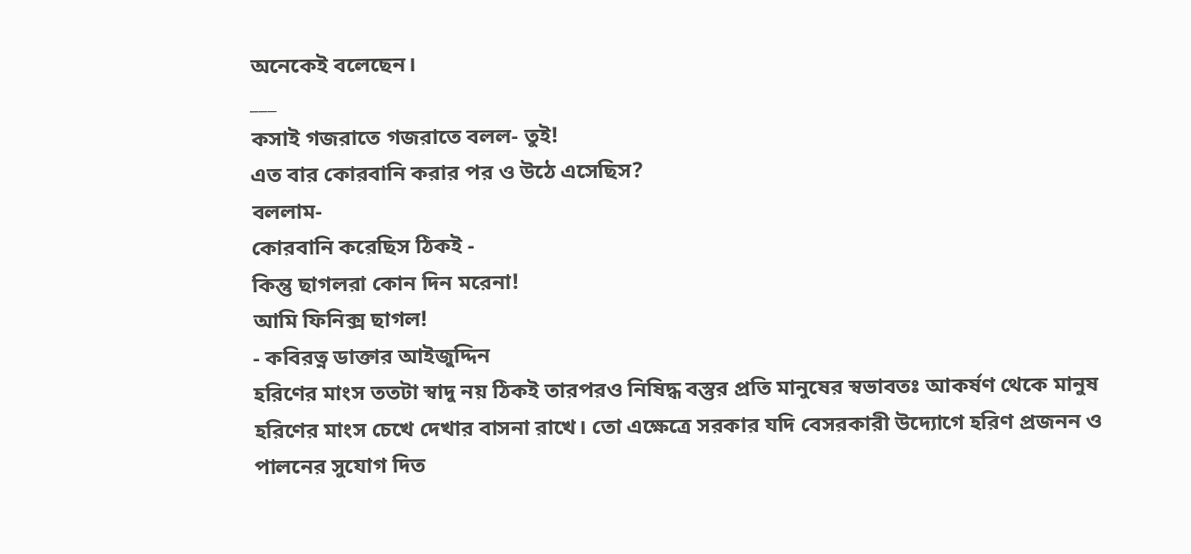অনেকেই বলেছেন।
___
কসাই গজরাতে গজরাতে বলল- তুই!
এত বার কোরবানি করার পর ও উঠে এসেছিস?
বললাম-
কোরবানি করেছিস ঠিকই -
কিন্তু ছাগলরা কোন দিন মরেনা!
আমি ফিনিক্স ছাগল!
- কবিরত্ন ডাক্তার আইজুদ্দিন
হরিণের মাংস ততটা স্বাদু নয় ঠিকই তারপরও নিষিদ্ধ বস্তুর প্রতি মানুষের স্বভাবতঃ আকর্ষণ থেকে মানুষ হরিণের মাংস চেখে দেখার বাসনা রাখে। তো এক্ষেত্রে সরকার যদি বেসরকারী উদ্যোগে হরিণ প্রজনন ও পালনের সুযোগ দিত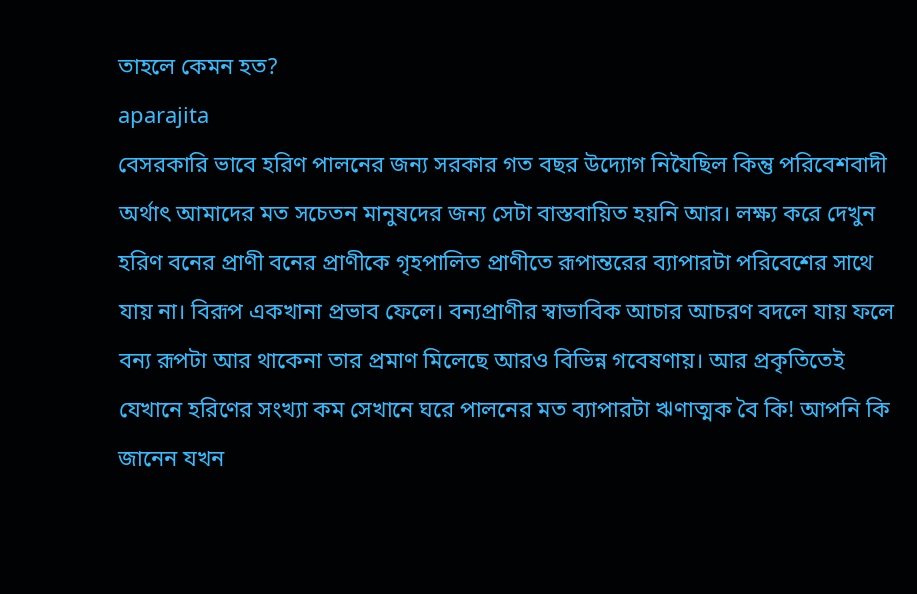তাহলে কেমন হত?
aparajita
বেসরকারি ভাবে হরিণ পালনের জন্য সরকার গত বছর উদ্যোগ নিযৈছিল কিন্তু পরিবেশবাদী অর্থাৎ আমাদের মত সচেতন মানুষদের জন্য সেটা বাস্তবায়িত হয়নি আর। লক্ষ্য করে দেখুন হরিণ বনের প্রাণী বনের প্রাণীকে গৃহপালিত প্রাণীতে রূপান্তরের ব্যাপারটা পরিবেশের সাথে যায় না। বিরূপ একখানা প্রভাব ফেলে। বন্যপ্রাণীর স্বাভাবিক আচার আচরণ বদলে যায় ফলে বন্য রূপটা আর থাকেনা তার প্রমাণ মিলেছে আরও বিভিন্ন গবেষণায়। আর প্রকৃতিতেই যেখানে হরিণের সংখ্যা কম সেখানে ঘরে পালনের মত ব্যাপারটা ঋণাত্মক বৈ কি! আপনি কি জানেন যখন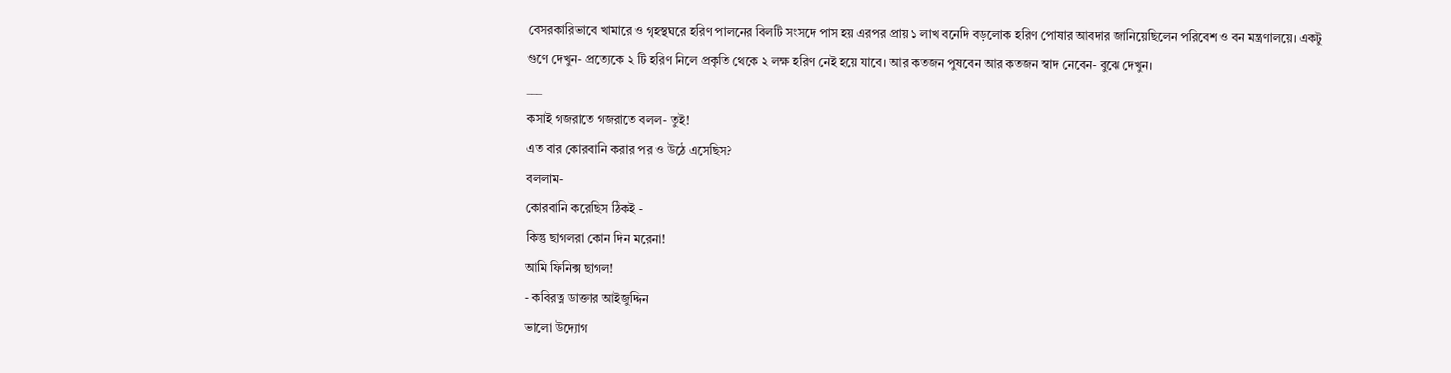বেসরকারিভাবে খামারে ও গৃহস্থঘরে হরিণ পালনের বিলটি সংসদে পাস হয় এরপর প্রায় ১ লাখ বনেদি বড়লোক হরিণ পোষার আবদার জানিয়েছিলেন পরিবেশ ও বন মন্ত্রণালয়ে। একটু গুণে দেখুন- প্রত্যেকে ২ টি হরিণ নিলে প্রকৃতি থেকে ২ লক্ষ হরিণ নেই হয়ে যাবে। আর কতজন পুষবেন আর কতজন স্বাদ নেবেন- বুঝে দেখুন।
___
কসাই গজরাতে গজরাতে বলল- তুই!
এত বার কোরবানি করার পর ও উঠে এসেছিস?
বললাম-
কোরবানি করেছিস ঠিকই -
কিন্তু ছাগলরা কোন দিন মরেনা!
আমি ফিনিক্স ছাগল!
- কবিরত্ন ডাক্তার আইজুদ্দিন
ভালো উদ্যোগ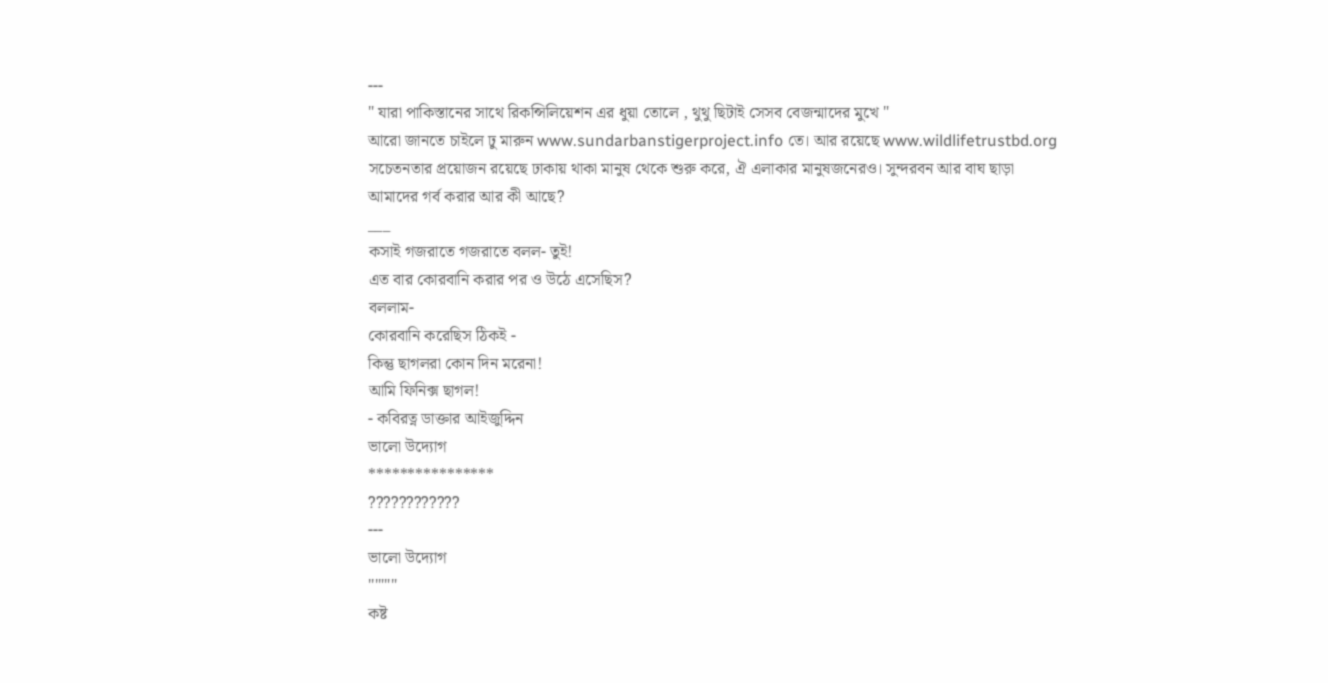---
" যারা পাকিস্তানের সাথে রিকন্সিলিয়েশন এর ধুয়া তোলে , থুথু ছিটাই সেসব বেজন্মাদের মুখে "
আরো জানতে চাইলে ঢু মারুন www.sundarbanstigerproject.info তে। আর রয়েছে www.wildlifetrustbd.org
সচেতনতার প্রয়োজন রয়েছে ঢাকায় থাকা মানুষ থেকে শুরু করে, ঐ এলাকার মানুষজনেরও। সুন্দরবন আর বাঘ ছাড়া আমাদের গর্ব করার আর কী আছে?
___
কসাই গজরাতে গজরাতে বলল- তুই!
এত বার কোরবানি করার পর ও উঠে এসেছিস?
বললাম-
কোরবানি করেছিস ঠিকই -
কিন্তু ছাগলরা কোন দিন মরেনা!
আমি ফিনিক্স ছাগল!
- কবিরত্ন ডাক্তার আইজুদ্দিন
ভালো উদ্যোগ
****************
????????????
---
ভালো উদ্যোগ
'''"""
কষ্ট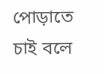পোড়াতে চাই বলে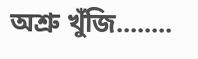অশ্রু খুঁজি........